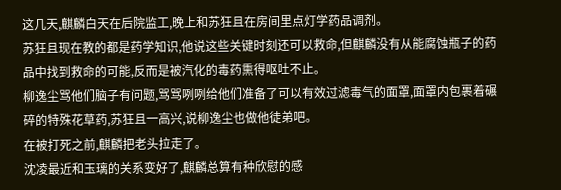这几天,麒麟白天在后院监工,晚上和苏狂且在房间里点灯学药品调剂。
苏狂且现在教的都是药学知识,他说这些关键时刻还可以救命,但麒麟没有从能腐蚀瓶子的药品中找到救命的可能,反而是被汽化的毒药熏得呕吐不止。
柳逸尘骂他们脑子有问题,骂骂咧咧给他们准备了可以有效过滤毒气的面罩,面罩内包裹着碾碎的特殊花草药,苏狂且一高兴,说柳逸尘也做他徒弟吧。
在被打死之前,麒麟把老头拉走了。
沈凌最近和玉璃的关系变好了,麒麟总算有种欣慰的感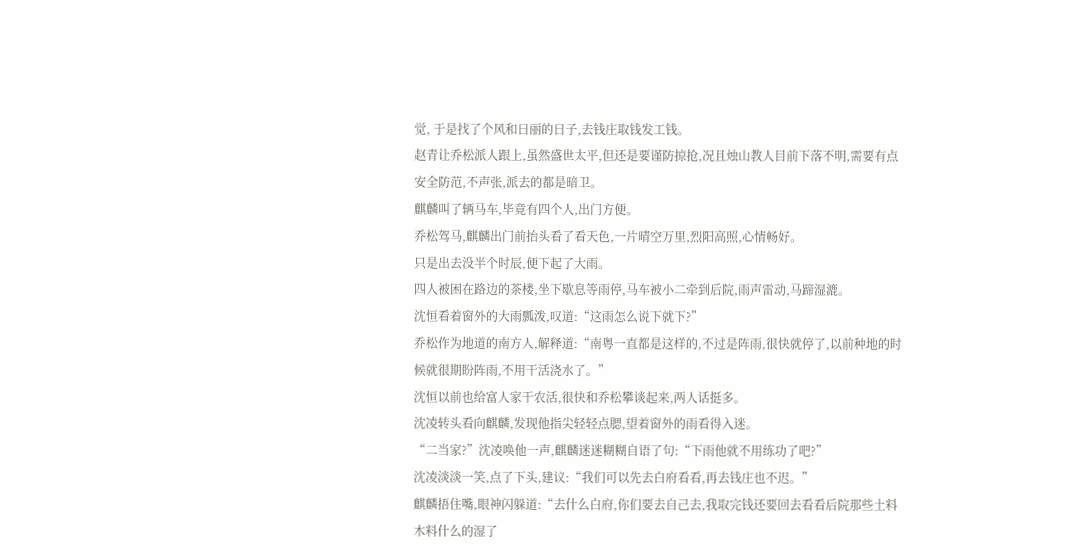觉, 于是找了个风和日丽的日子,去钱庄取钱发工钱。
赵青让乔松派人跟上,虽然盛世太平,但还是要谨防掠抢,况且烛山教人目前下落不明,需要有点安全防范,不声张,派去的都是暗卫。
麒麟叫了辆马车,毕竟有四个人,出门方便。
乔松驾马,麒麟出门前抬头看了看天色,一片晴空万里,烈阳高照,心情畅好。
只是出去没半个时辰,便下起了大雨。
四人被困在路边的茶楼,坐下歇息等雨停,马车被小二牵到后院,雨声雷动,马蹄湿漉。
沈恒看着窗外的大雨瓢泼,叹道:“这雨怎么说下就下?”
乔松作为地道的南方人,解释道:“南粤一直都是这样的,不过是阵雨,很快就停了,以前种地的时候就很期盼阵雨,不用干活浇水了。”
沈恒以前也给富人家干农活,很快和乔松攀谈起来,两人话挺多。
沈凌转头看向麒麟,发现他指尖轻轻点腮,望着窗外的雨看得入迷。
“二当家?”沈凌唤他一声,麒麟迷迷糊糊自语了句:“下雨他就不用练功了吧?”
沈凌淡淡一笑,点了下头,建议:“我们可以先去白府看看,再去钱庄也不迟。”
麒麟捂住嘴,眼神闪躲道:“去什么白府,你们要去自己去,我取完钱还要回去看看后院那些土料木料什么的湿了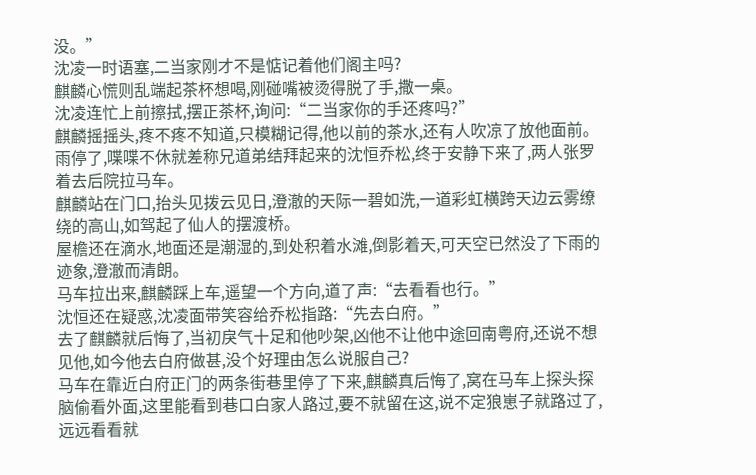没。”
沈凌一时语塞,二当家刚才不是惦记着他们阁主吗?
麒麟心慌则乱端起茶杯想喝,刚碰嘴被烫得脱了手,撒一桌。
沈凌连忙上前擦拭,摆正茶杯,询问:“二当家你的手还疼吗?”
麒麟摇摇头,疼不疼不知道,只模糊记得,他以前的茶水,还有人吹凉了放他面前。
雨停了,喋喋不休就差称兄道弟结拜起来的沈恒乔松,终于安静下来了,两人张罗着去后院拉马车。
麒麟站在门口,抬头见拨云见日,澄澈的天际一碧如洗,一道彩虹横跨天边云雾缭绕的高山,如驾起了仙人的摆渡桥。
屋檐还在滴水,地面还是潮湿的,到处积着水滩,倒影着天,可天空已然没了下雨的迹象,澄澈而清朗。
马车拉出来,麒麟踩上车,遥望一个方向,道了声:“去看看也行。”
沈恒还在疑惑,沈凌面带笑容给乔松指路:“先去白府。”
去了麒麟就后悔了,当初戾气十足和他吵架,凶他不让他中途回南粤府,还说不想见他,如今他去白府做甚,没个好理由怎么说服自己?
马车在靠近白府正门的两条街巷里停了下来,麒麟真后悔了,窝在马车上探头探脑偷看外面,这里能看到巷口白家人路过,要不就留在这,说不定狼崽子就路过了,远远看看就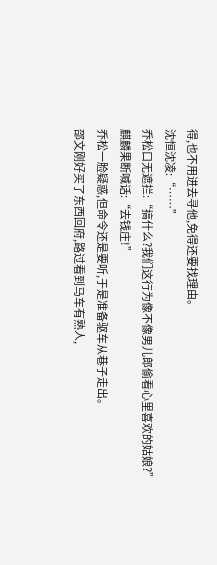得,也不用进去寻他,免得还要找理由。
沈恒沈凌:“……”
乔松口无遮拦:“搞什么?我们这行为像不像男儿郎偷看心里喜欢的姑娘?”
麒麟果断喊话:“去钱庄!”
乔松一脸疑惑,但命令还是要听,于是准备驱车从巷子走出。
邵文刚好买了东西回府,路过看到马车有熟人,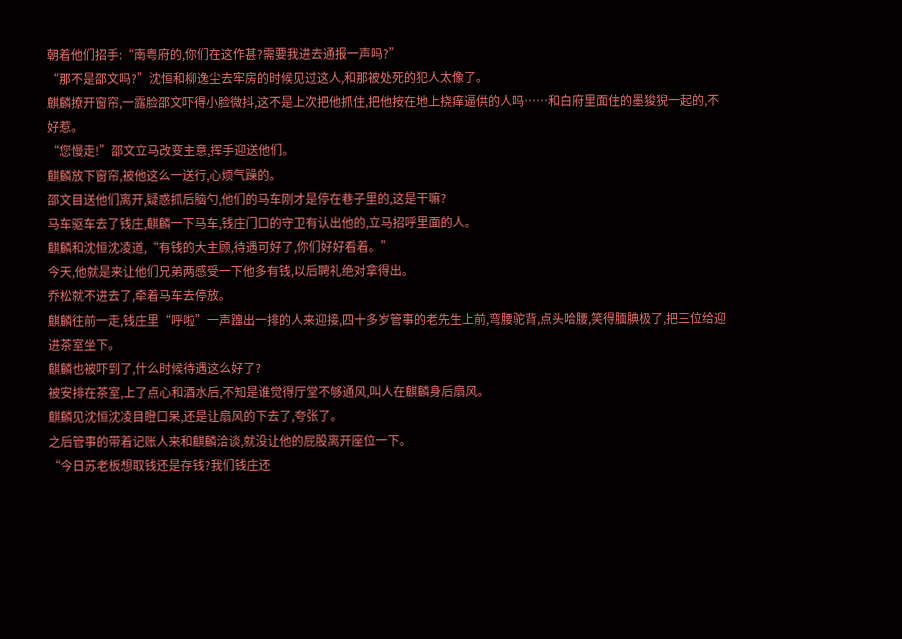朝着他们招手:“南粤府的,你们在这作甚?需要我进去通报一声吗?”
“那不是邵文吗?”沈恒和柳逸尘去牢房的时候见过这人,和那被处死的犯人太像了。
麒麟撩开窗帘,一露脸邵文吓得小脸微抖,这不是上次把他抓住,把他按在地上挠痒逼供的人吗……和白府里面住的墨狻猊一起的,不好惹。
“您慢走!”邵文立马改变主意,挥手迎送他们。
麒麟放下窗帘,被他这么一送行,心烦气躁的。
邵文目送他们离开,疑惑抓后脑勺,他们的马车刚才是停在巷子里的,这是干嘛?
马车驱车去了钱庄,麒麟一下马车,钱庄门口的守卫有认出他的,立马招呼里面的人。
麒麟和沈恒沈凌道,“有钱的大主顾,待遇可好了,你们好好看着。”
今天,他就是来让他们兄弟两感受一下他多有钱,以后聘礼绝对拿得出。
乔松就不进去了,牵着马车去停放。
麒麟往前一走,钱庄里“呼啦”一声蹿出一排的人来迎接,四十多岁管事的老先生上前,弯腰驼背,点头哈腰,笑得腼腆极了,把三位给迎进茶室坐下。
麒麟也被吓到了,什么时候待遇这么好了?
被安排在茶室,上了点心和酒水后,不知是谁觉得厅堂不够通风,叫人在麒麟身后扇风。
麒麟见沈恒沈凌目瞪口呆,还是让扇风的下去了,夸张了。
之后管事的带着记账人来和麒麟洽谈,就没让他的屁股离开座位一下。
“今日苏老板想取钱还是存钱?我们钱庄还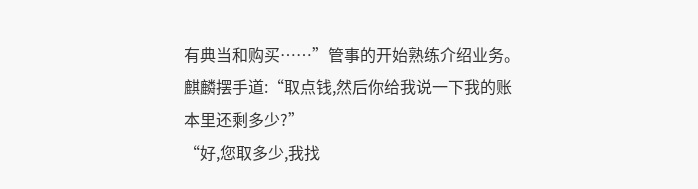有典当和购买……”管事的开始熟练介绍业务。
麒麟摆手道:“取点钱,然后你给我说一下我的账本里还剩多少?”
“好,您取多少,我找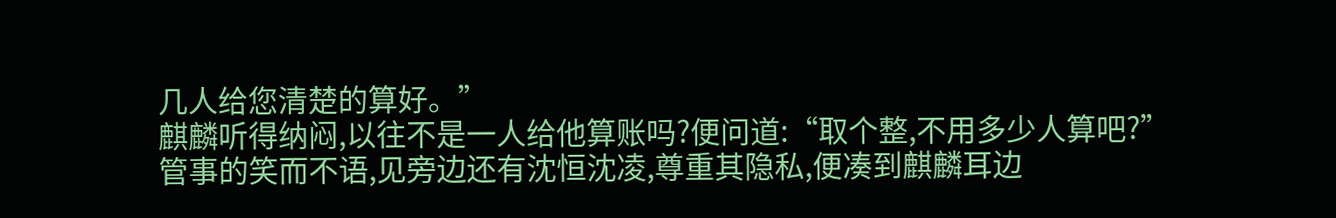几人给您清楚的算好。”
麒麟听得纳闷,以往不是一人给他算账吗?便问道:“取个整,不用多少人算吧?”
管事的笑而不语,见旁边还有沈恒沈凌,尊重其隐私,便凑到麒麟耳边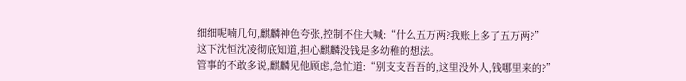细细呢喃几句,麒麟神色夸张,控制不住大喊:“什么五万两?我账上多了五万两?”
这下沈恒沈凌彻底知道,担心麒麟没钱是多幼稚的想法。
管事的不敢多说,麒麟见他顾虑,急忙道:“别支支吾吾的,这里没外人,钱哪里来的?”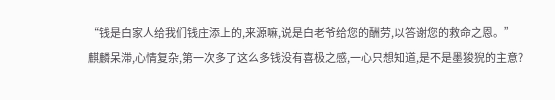“钱是白家人给我们钱庄添上的,来源嘛,说是白老爷给您的酬劳,以答谢您的救命之恩。”
麒麟呆滞,心情复杂,第一次多了这么多钱没有喜极之感,一心只想知道,是不是墨狻猊的主意?